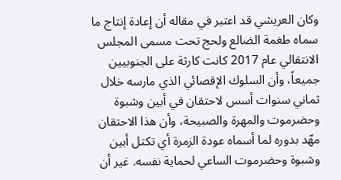وكان العريشي قد اعتبر في مقاله أن إعادة إنتاج ما سماه طغمة الضالع ولحج تحت مسمى المجلس الانتقالي عام 2017 كانت كارثة على الجنوبيين جميعاً، وأن السلوك الإقصائي الذي مارسه خلال ثماني سنوات أسس لاحتقان في أبين وشبوة وحضرموت والمهرة والصبيحة، وأن هذا الاحتقان مهّد بدوره لما أسماه عودة الزمرة أي تكتل أبين وشبوة وحضرموت الساعي لحماية نفسه. غير أن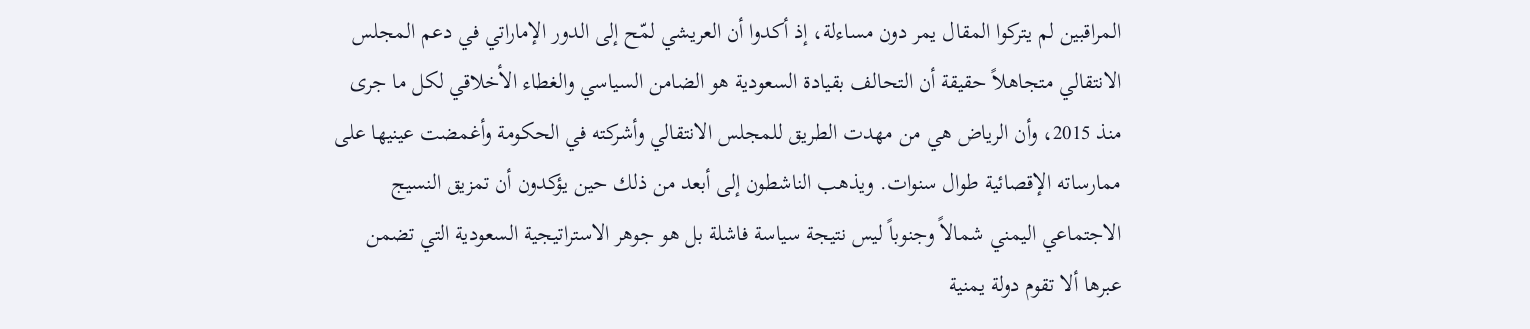المراقبين لم يتركوا المقال يمر دون مساءلة، إذ أكدوا أن العريشي لمّح إلى الدور الإماراتي في دعم المجلس الانتقالي متجاهلاً حقيقة أن التحالف بقيادة السعودية هو الضامن السياسي والغطاء الأخلاقي لكل ما جرى منذ 2015، وأن الرياض هي من مهدت الطريق للمجلس الانتقالي وأشركته في الحكومة وأغمضت عينيها على ممارساته الإقصائية طوال سنوات. ويذهب الناشطون إلى أبعد من ذلك حين يؤكدون أن تمزيق النسيج الاجتماعي اليمني شمالاً وجنوباً ليس نتيجة سياسة فاشلة بل هو جوهر الاستراتيجية السعودية التي تضمن عبرها ألا تقوم دولة يمنية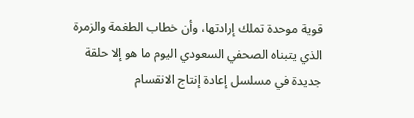قوية موحدة تملك إرادتها، وأن خطاب الطغمة والزمرة الذي يتبناه الصحفي السعودي اليوم ما هو إلا حلقة جديدة في مسلسل إعادة إنتاج الانقسام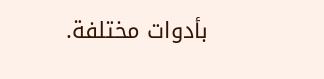بأدوات مختلفة.